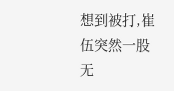想到被打,崔伍突然一股无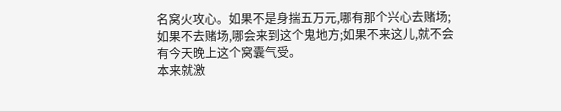名窝火攻心。如果不是身揣五万元,哪有那个兴心去赌场;如果不去赌场,哪会来到这个鬼地方;如果不来这儿,就不会有今天晚上这个窝囊气受。
本来就激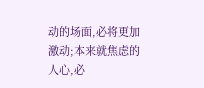动的场面,必将更加激动;本来就焦虑的人心,必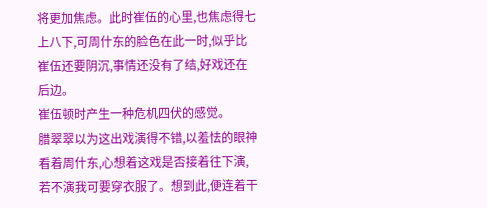将更加焦虑。此时崔伍的心里,也焦虑得七上八下,可周什东的脸色在此一时,似乎比崔伍还要阴沉,事情还没有了结,好戏还在后边。
崔伍顿时产生一种危机四伏的感觉。
腊翠翠以为这出戏演得不错,以羞怯的眼神看着周什东,心想着这戏是否接着往下演,若不演我可要穿衣服了。想到此,便连着干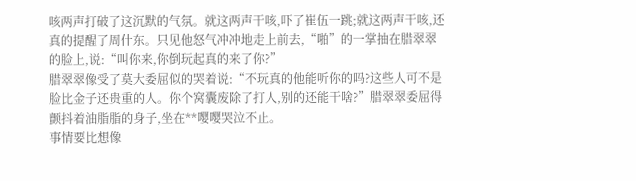咳两声打破了这沉默的气氛。就这两声干咳,吓了崔伍一跳;就这两声干咳,还真的提醒了周什东。只见他怒气冲冲地走上前去,“啪”的一掌抽在腊翠翠的脸上,说:“叫你来,你倒玩起真的来了你?”
腊翠翠像受了莫大委屈似的哭着说:“不玩真的他能听你的吗?这些人可不是脸比金子还贵重的人。你个窝囊废除了打人,别的还能干啥?”腊翠翠委屈得颤抖着油脂脂的身子,坐在**嘤嘤哭泣不止。
事情要比想像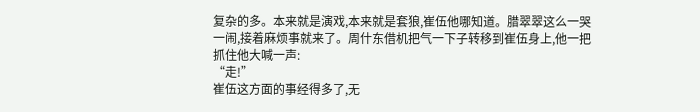复杂的多。本来就是演戏,本来就是套狼,崔伍他哪知道。腊翠翠这么一哭一闹,接着麻烦事就来了。周什东借机把气一下子转移到崔伍身上,他一把抓住他大喊一声:
“走!”
崔伍这方面的事经得多了,无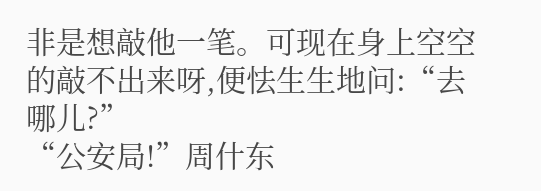非是想敲他一笔。可现在身上空空的敲不出来呀,便怯生生地问:“去哪儿?”
“公安局!”周什东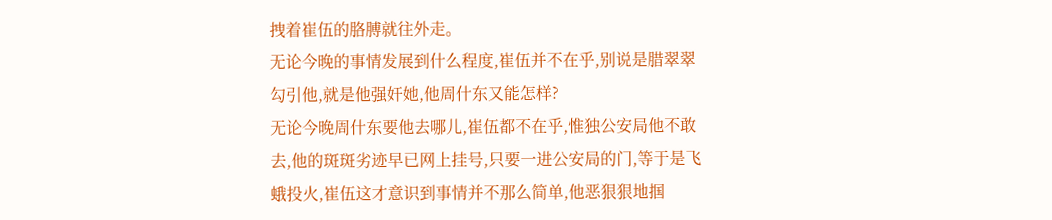拽着崔伍的胳膊就往外走。
无论今晚的事情发展到什么程度,崔伍并不在乎,别说是腊翠翠勾引他,就是他强奸她,他周什东又能怎样?
无论今晚周什东要他去哪儿,崔伍都不在乎,惟独公安局他不敢去,他的斑斑劣迹早已网上挂号,只要一进公安局的门,等于是飞蛾投火,崔伍这才意识到事情并不那么简单,他恶狠狠地掴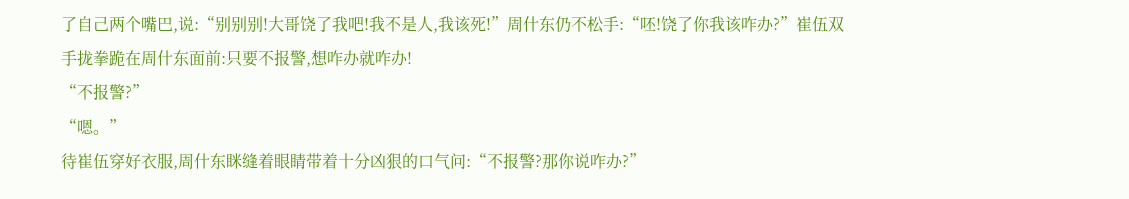了自己两个嘴巴,说:“别别别!大哥饶了我吧!我不是人,我该死!”周什东仍不松手:“呸!饶了你我该咋办?”崔伍双手拢拳跪在周什东面前:只要不报警,想咋办就咋办!
“不报警?”
“嗯。”
待崔伍穿好衣服,周什东眯缝着眼睛带着十分凶狠的口气问:“不报警?那你说咋办?”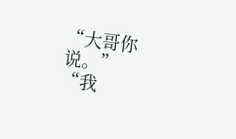“大哥你说。”
“我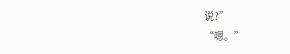说?”
“嗯。”